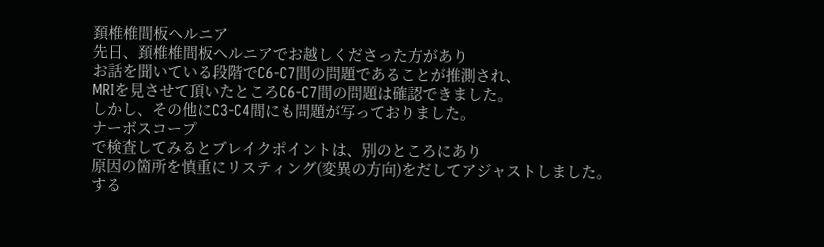頚椎椎間板ヘルニア
先日、頚椎椎間板ヘルニアでお越しくださった方があり
お話を聞いている段階でC6-C7間の問題であることが推測され、
MRIを見させて頂いたところC6-C7間の問題は確認できました。
しかし、その他にC3-C4間にも問題が写っておりました。
ナーボスコープ
で検査してみるとブレイクポイントは、別のところにあり
原因の箇所を慎重にリスティング(変異の方向)をだしてアジャストしました。
する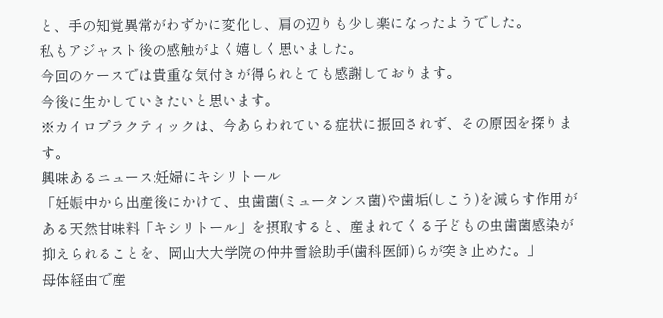と、手の知覚異常がわずかに変化し、肩の辺りも少し楽になったようでした。
私もアジャスト後の感触がよく嬉しく思いました。
今回のケースでは貴重な気付きが得られとても感謝しております。
今後に生かしていきたいと思います。
※カイロプラクティックは、今あらわれている症状に振回されず、その原因を探ります。
興味あるニュース:妊婦にキシリトール
「妊娠中から出産後にかけて、虫歯菌(ミュータンス菌)や歯垢(しこう)を減らす作用がある天然甘味料「キシリトール」を摂取すると、産まれてくる子どもの虫歯菌感染が抑えられることを、岡山大大学院の仲井雪絵助手(歯科医師)らが突き止めた。」
母体経由で産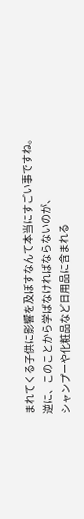まれてくる子供に影響を及ぼすなんて本当にすごい事ですね。
逆に、このことから学ばなければならないのが、
シャンプーや化粧品など日用品に含まれる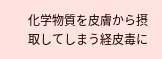化学物質を皮膚から摂取してしまう経皮毒に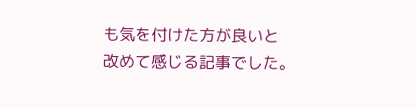も気を付けた方が良いと
改めて感じる記事でした。